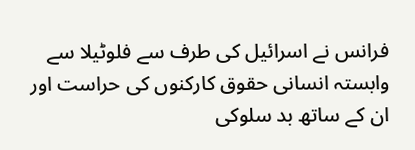فرانس نے اسرائیل کی طرف سے فلوٹیلا سے وابستہ انسانی حقوق کارکنوں کی حراست اور ان کے ساتھ بد سلوکی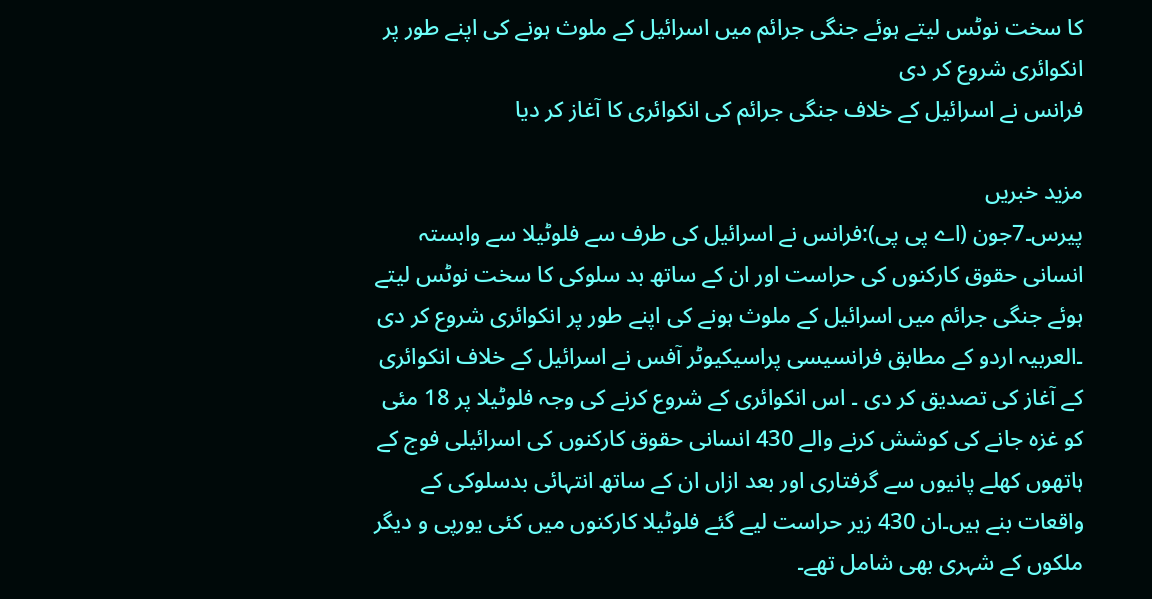کا سخت نوٹس لیتے ہوئے جنگی جرائم میں اسرائیل کے ملوث ہونے کی اپنے طور پر انکوائری شروع کر دی
فرانس نے اسرائیل کے خلاف جنگی جرائم کی انکوائری کا آغاز کر دیا

مزید خبریں
پیرس۔7جون (اے پی پی):فرانس نے اسرائیل کی طرف سے فلوٹیلا سے وابستہ انسانی حقوق کارکنوں کی حراست اور ان کے ساتھ بد سلوکی کا سخت نوٹس لیتے ہوئے جنگی جرائم میں اسرائیل کے ملوث ہونے کی اپنے طور پر انکوائری شروع کر دی ۔العربیہ اردو کے مطابق فرانسیسی پراسیکیوٹر آفس نے اسرائیل کے خلاف انکوائری کے آغاز کی تصدیق کر دی ۔ اس انکوائری کے شروع کرنے کی وجہ فلوٹیلا پر 18 مئی کو غزہ جانے کی کوشش کرنے والے 430 انسانی حقوق کارکنوں کی اسرائیلی فوج کے ہاتھوں کھلے پانیوں سے گرفتاری اور بعد ازاں ان کے ساتھ انتہائی بدسلوکی کے واقعات بنے ہیں۔ان 430 زیر حراست لیے گئے فلوٹیلا کارکنوں میں کئی یورپی و دیگر ملکوں کے شہری بھی شامل تھے۔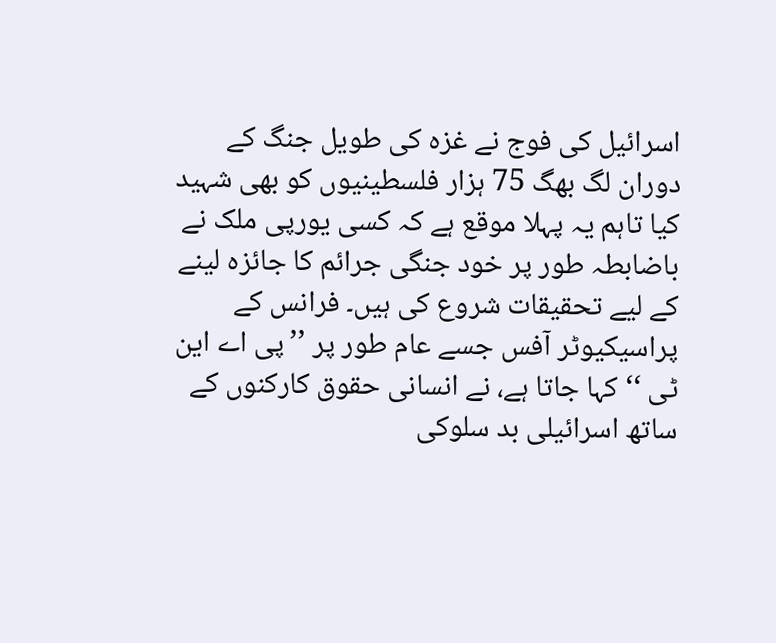اسرائیل کی فوج نے غزہ کی طویل جنگ کے دوران لگ بھگ 75 ہزار فلسطینیوں کو بھی شہید کیا تاہم یہ پہلا موقع ہے کہ کسی یورپی ملک نے باضابطہ طور پر خود جنگی جرائم کا جائزہ لینے کے لیے تحقیقات شروع کی ہیں۔ فرانس کے پراسیکیوٹر آفس جسے عام طور پر ’’پی اے این ٹی ‘‘ کہا جاتا ہے، نے انسانی حقوق کارکنوں کے ساتھ اسرائیلی بد سلوکی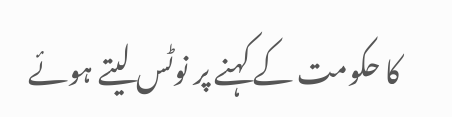کا حکومت کے کہنے پر نوٹس لیتے ہوئے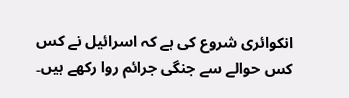انکوائری شروع کی ہے کہ اسرائیل نے کس کس حوالے سے جنگی جرائم روا رکھے ہیں۔